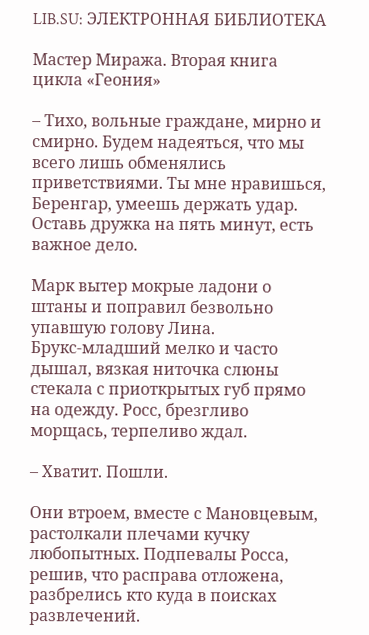LIB.SU: ЭЛЕКТРОННАЯ БИБЛИОТЕКА

Мастер Миража. Вторая книга цикла «Геония»

– Тихо, вольные граждане, мирно и смирно. Будем надеяться, что мы всего лишь обменялись приветствиями. Ты мне нравишься, Беренгар, умеешь держать удар. Оставь дружка на пять минут, есть важное дело.

Марк вытер мокрые ладони о штаны и поправил безвольно упавшую голову Лина. Брукс‑младший мелко и часто дышал, вязкая ниточка слюны стекала с приоткрытых губ прямо на одежду. Росс, брезгливо морщась, терпеливо ждал.

– Хватит. Пошли.

Они втроем, вместе с Мановцевым, растолкали плечами кучку любопытных. Подпевалы Росса, решив, что расправа отложена, разбрелись кто куда в поисках развлечений.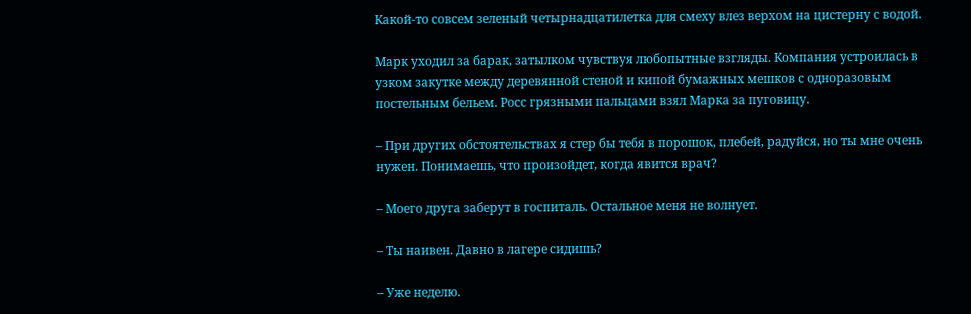Какой‑то совсем зеленый четырнадцатилетка для смеху влез верхом на цистерну с водой.

Марк уходил за барак, затылком чувствуя любопытные взгляды. Компания устроилась в узком закутке между деревянной стеной и кипой бумажных мешков с одноразовым постельным бельем. Росс грязными пальцами взял Марка за пуговицу.

– При других обстоятельствах я стер бы тебя в порошок, плебей, радуйся, но ты мне очень нужен. Понимаешь, что произойдет, когда явится врач?

– Моего друга заберут в госпиталь. Остальное меня не волнует.

– Ты наивен. Давно в лагере сидишь?

– Уже неделю.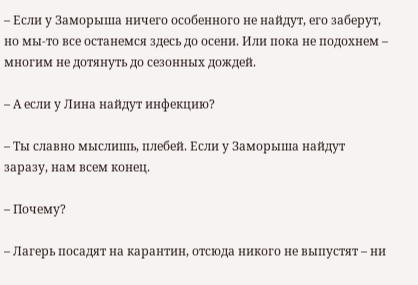– Если у Заморыша ничего особенного не найдут, его заберут, но мы‑то все останемся здесь до осени. Или пока не подохнем – многим не дотянуть до сезонных дождей.

– А если у Лина найдут инфекцию?

– Ты славно мыслишь, плебей. Если у Заморыша найдут заразу, нам всем конец.

– Почему?

– Лагерь посадят на карантин, отсюда никого не выпустят – ни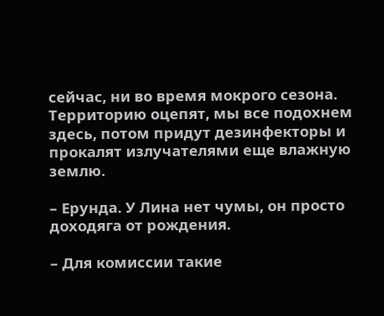сейчас, ни во время мокрого сезона. Территорию оцепят, мы все подохнем здесь, потом придут дезинфекторы и прокалят излучателями еще влажную землю.

– Ерунда. У Лина нет чумы, он просто доходяга от рождения.

– Для комиссии такие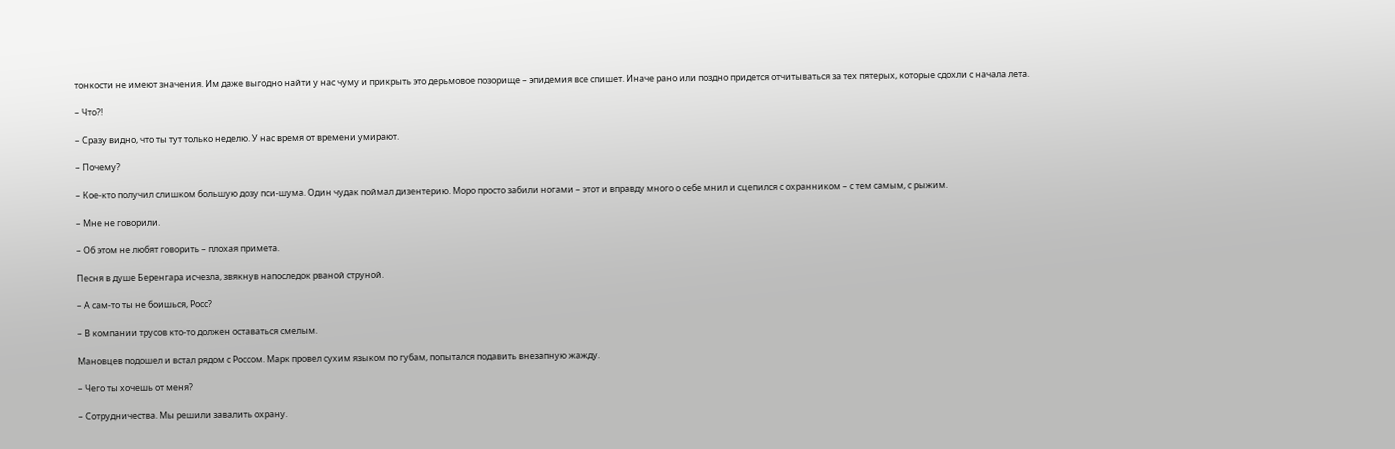тонкости не имеют значения. Им даже выгодно найти у нас чуму и прикрыть это дерьмовое позорище – эпидемия все спишет. Иначе рано или поздно придется отчитываться за тех пятерых, которые сдохли с начала лета.

– Что?!

– Сразу видно, что ты тут только неделю. У нас время от времени умирают.

– Почему?

– Кое‑кто получил слишком большую дозу пси‑шума. Один чудак поймал дизентерию. Моро просто забили ногами – этот и вправду много о себе мнил и сцепился с охранником – с тем самым, с рыжим.

– Мне не говорили.

– Об этом не любят говорить – плохая примета.

Песня в душе Беренгара исчезла, звякнув напоследок рваной струной.

– А сам‑то ты не боишься, Росс?

– В компании трусов кто‑то должен оставаться смелым.

Мановцев подошел и встал рядом с Россом. Марк провел сухим языком по губам, попытался подавить внезапную жажду.

– Чего ты хочешь от меня?

– Сотрудничества. Мы решили завалить охрану.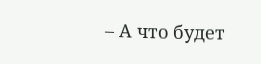– А что будет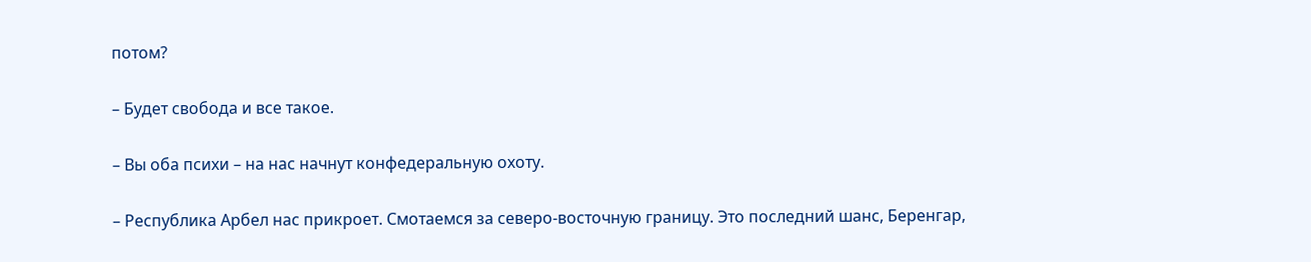потом?

– Будет свобода и все такое.

– Вы оба психи – на нас начнут конфедеральную охоту.

– Республика Арбел нас прикроет. Смотаемся за северо‑восточную границу. Это последний шанс, Беренгар,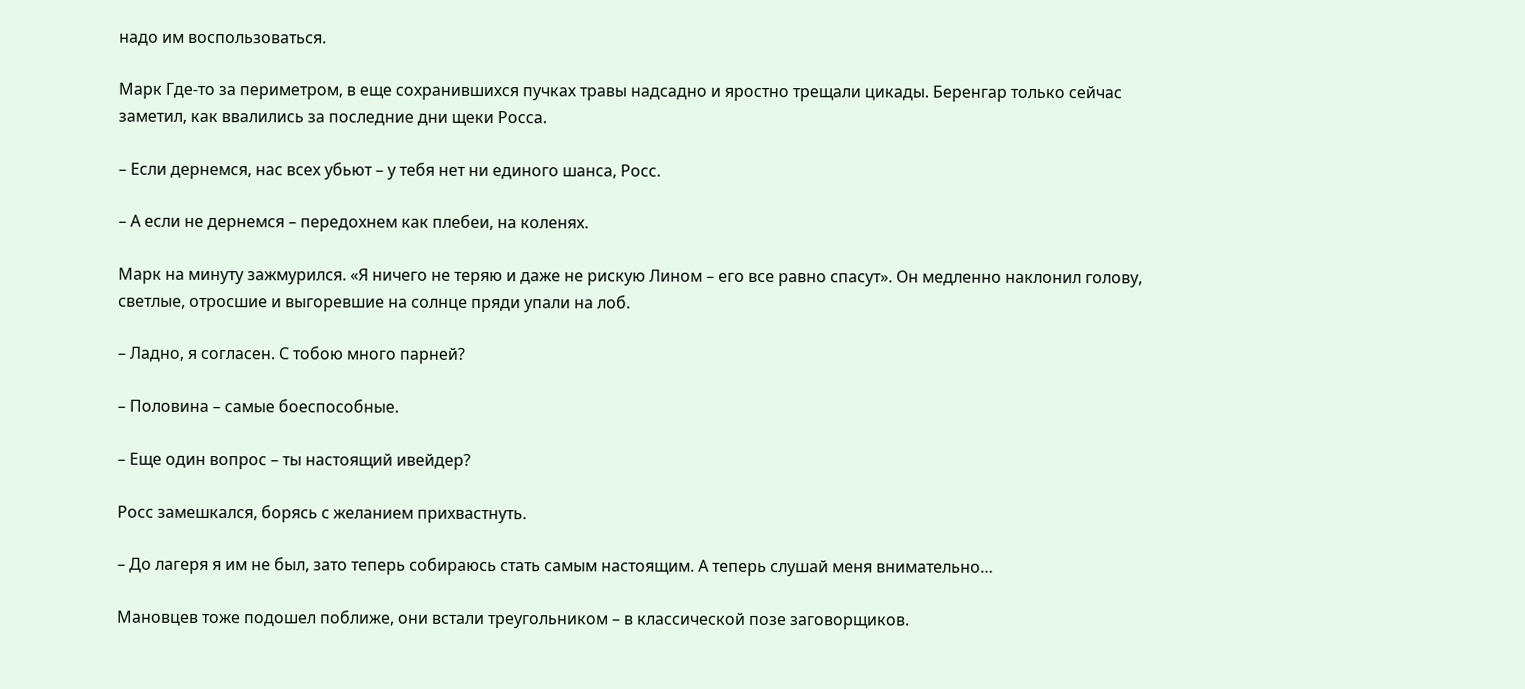надо им воспользоваться.

Марк Где‑то за периметром, в еще сохранившихся пучках травы надсадно и яростно трещали цикады. Беренгар только сейчас заметил, как ввалились за последние дни щеки Росса.

– Если дернемся, нас всех убьют – у тебя нет ни единого шанса, Росс.

– А если не дернемся – передохнем как плебеи, на коленях.

Марк на минуту зажмурился. «Я ничего не теряю и даже не рискую Лином – его все равно спасут». Он медленно наклонил голову, светлые, отросшие и выгоревшие на солнце пряди упали на лоб.

– Ладно, я согласен. С тобою много парней?

– Половина – самые боеспособные.

– Еще один вопрос – ты настоящий ивейдер?

Росс замешкался, борясь с желанием прихвастнуть.

– До лагеря я им не был, зато теперь собираюсь стать самым настоящим. А теперь слушай меня внимательно…

Мановцев тоже подошел поближе, они встали треугольником – в классической позе заговорщиков.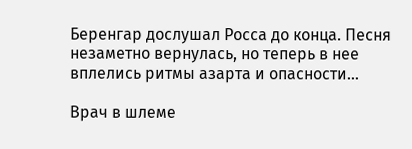Беренгар дослушал Росса до конца. Песня незаметно вернулась, но теперь в нее вплелись ритмы азарта и опасности…

Врач в шлеме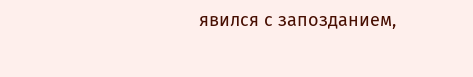явился с запозданием,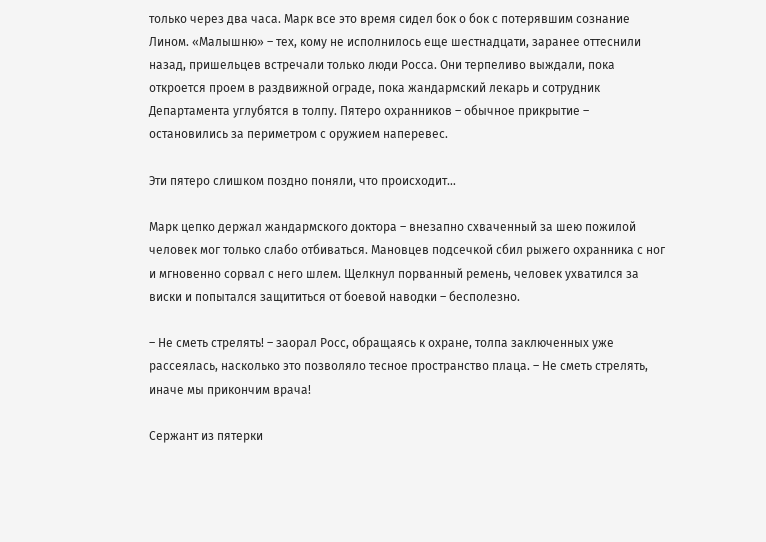только через два часа. Марк все это время сидел бок о бок с потерявшим сознание Лином. «Малышню» – тех, кому не исполнилось еще шестнадцати, заранее оттеснили назад, пришельцев встречали только люди Росса. Они терпеливо выждали, пока откроется проем в раздвижной ограде, пока жандармский лекарь и сотрудник Департамента углубятся в толпу. Пятеро охранников – обычное прикрытие – остановились за периметром с оружием наперевес.

Эти пятеро слишком поздно поняли, что происходит…

Марк цепко держал жандармского доктора – внезапно схваченный за шею пожилой человек мог только слабо отбиваться. Мановцев подсечкой сбил рыжего охранника с ног и мгновенно сорвал с него шлем. Щелкнул порванный ремень, человек ухватился за виски и попытался защититься от боевой наводки – бесполезно.

– Не сметь стрелять! – заорал Росс, обращаясь к охране, толпа заключенных уже рассеялась, насколько это позволяло тесное пространство плаца. – Не сметь стрелять, иначе мы прикончим врача!

Сержант из пятерки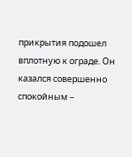прикрытия подошел вплотную к ограде. Он казался совершенно спокойным –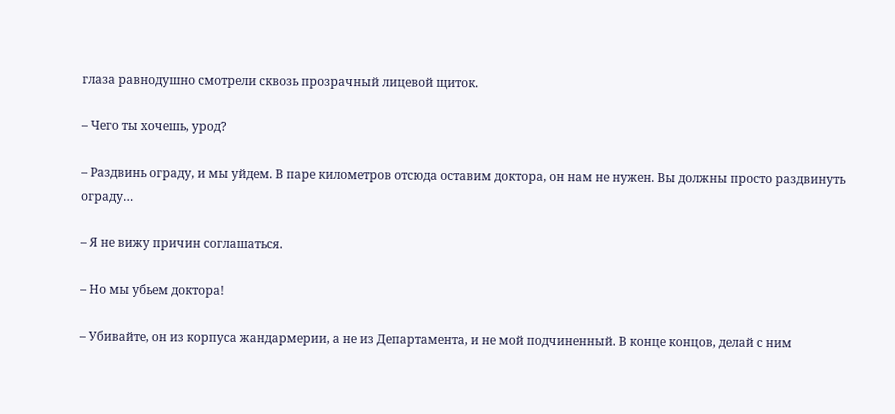глаза равнодушно смотрели сквозь прозрачный лицевой щиток.

– Чего ты хочешь, урод?

– Раздвинь ограду, и мы уйдем. В паре километров отсюда оставим доктора, он нам не нужен. Вы должны просто раздвинуть ограду…

– Я не вижу причин соглашаться.

– Но мы убьем доктора!

– Убивайте, он из корпуса жандармерии, а не из Департамента, и не мой подчиненный. В конце концов, делай с ним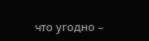что угодно –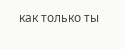как только ты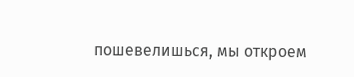пошевелишься, мы откроем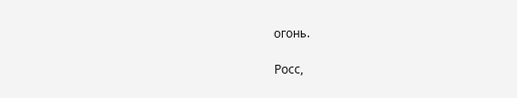огонь.

Росс,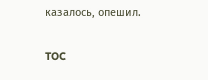казалось, опешил.

TOC